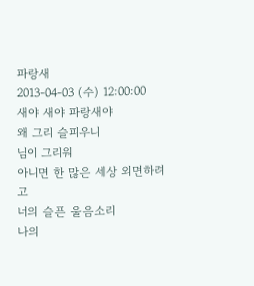파랑새
2013-04-03 (수) 12:00:00
새야 새야 파랑새야
왜 그리 슬피우니
님이 그리워
아니면 한 많은 세상 외면하려고
너의 슬픈 울음소리
나의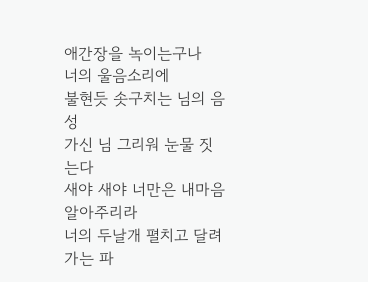애간장을 녹이는구나
너의 울음소리에
불현듯 솟구치는 님의 음성
가신 님 그리워 눈물 짓는다
새야 새야 너만은 내마음 알아주리라
너의 두날개 펼치고 달려가는 파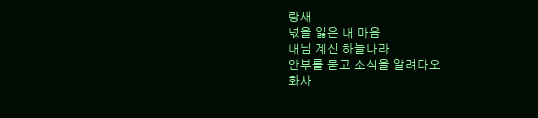랑새
넋을 잃은 내 마음
내님 계신 하늘나라
안부를 묻고 소식을 알려다오
화사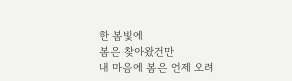한 봄빛에
봄은 찾아왔건만
내 마음에 봄은 언제 오려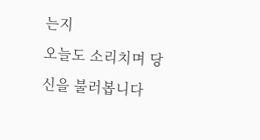는지
오늘도 소리치며 당신을 불러봅니다